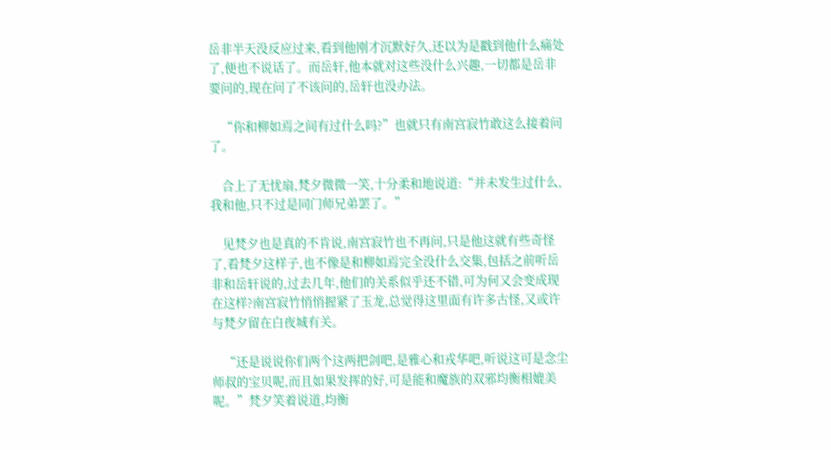岳非半天没反应过来,看到他刚才沉默好久,还以为是戳到他什么痛处了,便也不说话了。而岳轩,他本就对这些没什么兴趣,一切都是岳非要问的,现在问了不该问的,岳轩也没办法。

    “你和柳如焉之间有过什么吗?”也就只有南宫寂竹敢这么接着问了。

    合上了无忧扇,梵夕微微一笑,十分柔和地说道:“并未发生过什么,我和他,只不过是同门师兄弟罢了。”

    见梵夕也是真的不肯说,南宫寂竹也不再问,只是他这就有些奇怪了,看梵夕这样子,也不像是和柳如焉完全没什么交集,包括之前听岳非和岳轩说的,过去几年,他们的关系似乎还不错,可为何又会变成现在这样?南宫寂竹悄悄握紧了玉龙,总觉得这里面有许多古怪,又或许与梵夕留在白夜城有关。

    “还是说说你们两个这两把剑吧,是雅心和戎华吧,听说这可是念尘师叔的宝贝呢,而且如果发挥的好,可是能和魔族的双邪均衡相媲美呢。”梵夕笑着说道,均衡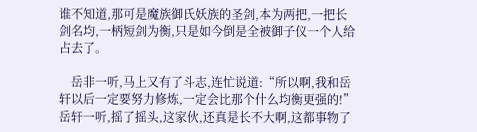谁不知道,那可是魔族御氏妖族的圣剑,本为两把,一把长剑名均,一柄短剑为衡,只是如今倒是全被御子仪一个人给占去了。

    岳非一听,马上又有了斗志,连忙说道:“所以啊,我和岳轩以后一定要努力修炼,一定会比那个什么均衡更强的!”岳轩一听,摇了摇头,这家伙,还真是长不大啊,这都事物了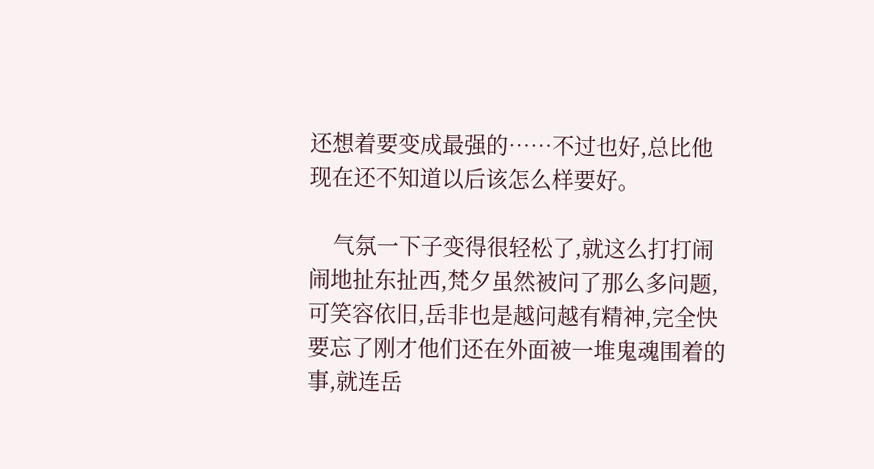还想着要变成最强的……不过也好,总比他现在还不知道以后该怎么样要好。

    气氛一下子变得很轻松了,就这么打打闹闹地扯东扯西,梵夕虽然被问了那么多问题,可笑容依旧,岳非也是越问越有精神,完全快要忘了刚才他们还在外面被一堆鬼魂围着的事,就连岳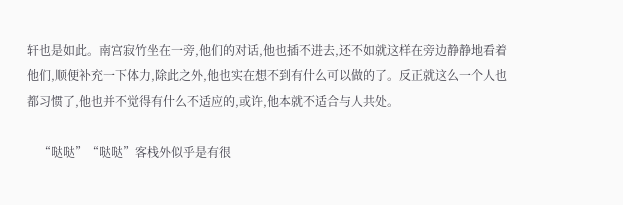轩也是如此。南宫寂竹坐在一旁,他们的对话,他也插不进去,还不如就这样在旁边静静地看着他们,顺便补充一下体力,除此之外,他也实在想不到有什么可以做的了。反正就这么一个人也都习惯了,他也并不觉得有什么不适应的,或许,他本就不适合与人共处。

    “哒哒”“哒哒”客栈外似乎是有很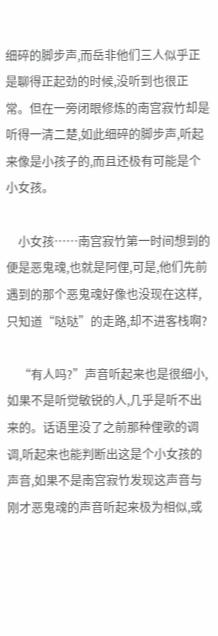细碎的脚步声,而岳非他们三人似乎正是聊得正起劲的时候,没听到也很正常。但在一旁闭眼修炼的南宫寂竹却是听得一清二楚,如此细碎的脚步声,听起来像是小孩子的,而且还极有可能是个小女孩。

    小女孩……南宫寂竹第一时间想到的便是恶鬼魂,也就是阿俚,可是,他们先前遇到的那个恶鬼魂好像也没现在这样,只知道“哒哒”的走路,却不进客栈啊?

    “有人吗?”声音听起来也是很细小,如果不是听觉敏锐的人,几乎是听不出来的。话语里没了之前那种俚歌的调调,听起来也能判断出这是个小女孩的声音,如果不是南宫寂竹发现这声音与刚才恶鬼魂的声音听起来极为相似,或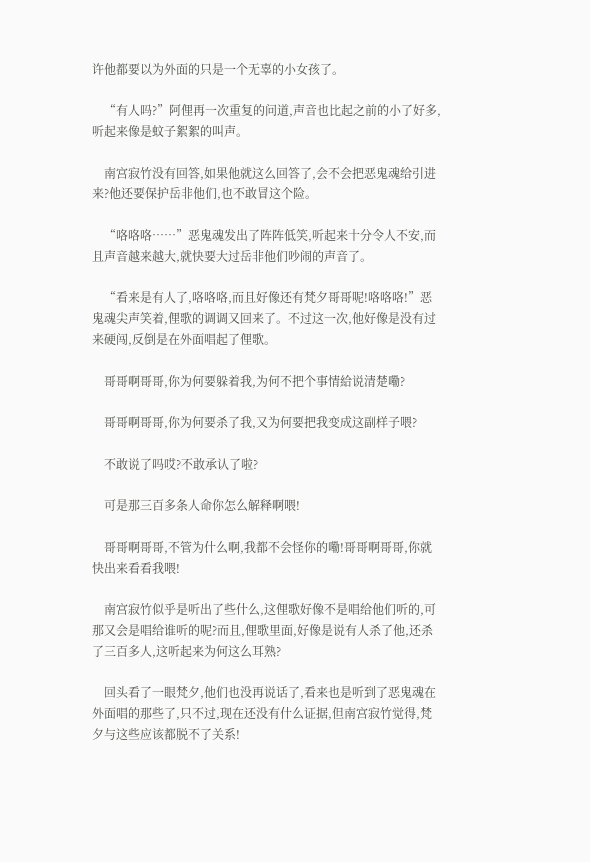许他都要以为外面的只是一个无辜的小女孩了。

    “有人吗?”阿俚再一次重复的问道,声音也比起之前的小了好多,听起来像是蚊子絮絮的叫声。

    南宫寂竹没有回答,如果他就这么回答了,会不会把恶鬼魂给引进来?他还要保护岳非他们,也不敢冒这个险。

    “咯咯咯……”恶鬼魂发出了阵阵低笑,听起来十分令人不安,而且声音越来越大,就快要大过岳非他们吵闹的声音了。

    “看来是有人了,咯咯咯,而且好像还有梵夕哥哥呢!咯咯咯!”恶鬼魂尖声笑着,俚歌的调调又回来了。不过这一次,他好像是没有过来硬闯,反倒是在外面唱起了俚歌。

    哥哥啊哥哥,你为何要躲着我,为何不把个事情給说清楚嘞?

    哥哥啊哥哥,你为何要杀了我,又为何要把我变成这副样子喂?

    不敢说了吗哎?不敢承认了啦?

    可是那三百多条人命你怎么解释啊喂!

    哥哥啊哥哥,不管为什么啊,我都不会怪你的嘞!哥哥啊哥哥,你就快出来看看我喂!

    南宫寂竹似乎是听出了些什么,这俚歌好像不是唱给他们听的,可那又会是唱给谁听的呢?而且,俚歌里面,好像是说有人杀了他,还杀了三百多人,这听起来为何这么耳熟?

    回头看了一眼梵夕,他们也没再说话了,看来也是听到了恶鬼魂在外面唱的那些了,只不过,现在还没有什么证据,但南宫寂竹觉得,梵夕与这些应该都脱不了关系!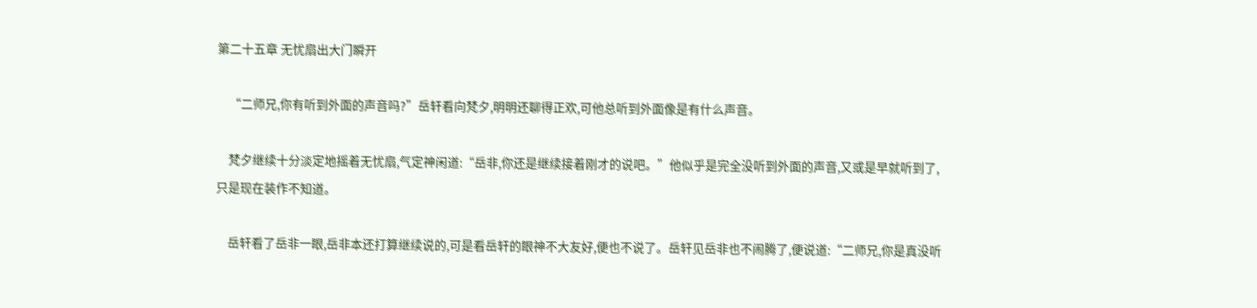第二十五章 无忧扇出大门瞬开

    “二师兄,你有听到外面的声音吗?”岳轩看向梵夕,明明还聊得正欢,可他总听到外面像是有什么声音。

    梵夕继续十分淡定地摇着无忧扇,气定神闲道:“岳非,你还是继续接着刚才的说吧。”他似乎是完全没听到外面的声音,又或是早就听到了,只是现在装作不知道。

    岳轩看了岳非一眼,岳非本还打算继续说的,可是看岳轩的眼神不大友好,便也不说了。岳轩见岳非也不闹腾了,便说道:“二师兄,你是真没听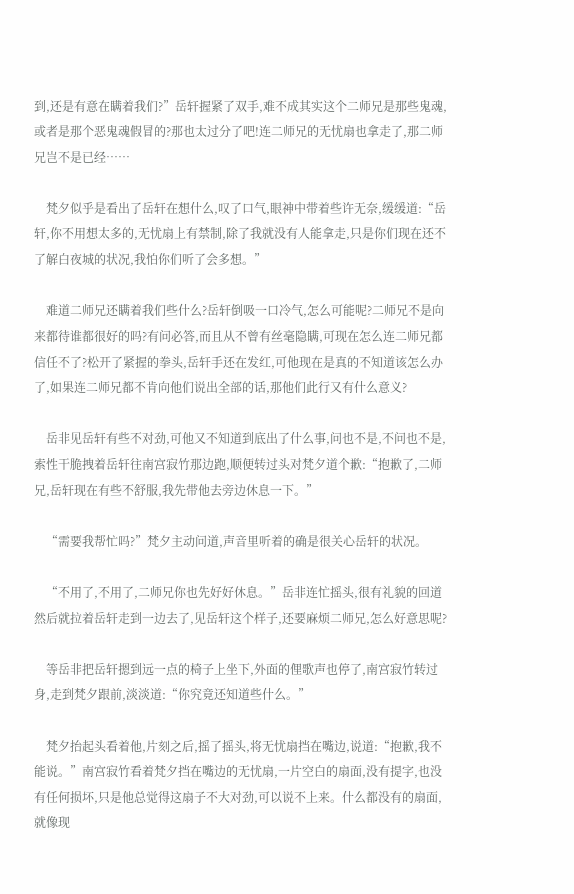到,还是有意在瞒着我们?”岳轩握紧了双手,难不成其实这个二师兄是那些鬼魂,或者是那个恶鬼魂假冒的?那也太过分了吧!连二师兄的无忧扇也拿走了,那二师兄岂不是已经……

    梵夕似乎是看出了岳轩在想什么,叹了口气,眼神中带着些许无奈,缓缓道:“岳轩,你不用想太多的,无忧扇上有禁制,除了我就没有人能拿走,只是你们现在还不了解白夜城的状况,我怕你们听了会多想。”

    难道二师兄还瞒着我们些什么?岳轩倒吸一口冷气,怎么可能呢?二师兄不是向来都待谁都很好的吗?有问必答,而且从不曾有丝毫隐瞒,可现在怎么连二师兄都信任不了?松开了紧握的拳头,岳轩手还在发红,可他现在是真的不知道该怎么办了,如果连二师兄都不肯向他们说出全部的话,那他们此行又有什么意义?

    岳非见岳轩有些不对劲,可他又不知道到底出了什么事,问也不是,不问也不是,索性干脆拽着岳轩往南宫寂竹那边跑,顺便转过头对梵夕道个歉:“抱歉了,二师兄,岳轩现在有些不舒服,我先带他去旁边休息一下。”

    “需要我帮忙吗?”梵夕主动问道,声音里听着的确是很关心岳轩的状况。

    “不用了,不用了,二师兄你也先好好休息。”岳非连忙摇头,很有礼貌的回道然后就拉着岳轩走到一边去了,见岳轩这个样子,还要麻烦二师兄,怎么好意思呢?

    等岳非把岳轩摁到远一点的椅子上坐下,外面的俚歌声也停了,南宫寂竹转过身,走到梵夕跟前,淡淡道:“你究竟还知道些什么。”

    梵夕抬起头看着他,片刻之后,摇了摇头,将无忧扇挡在嘴边,说道:“抱歉,我不能说。”南宫寂竹看着梵夕挡在嘴边的无忧扇,一片空白的扇面,没有提字,也没有任何损坏,只是他总觉得这扇子不大对劲,可以说不上来。什么都没有的扇面,就像现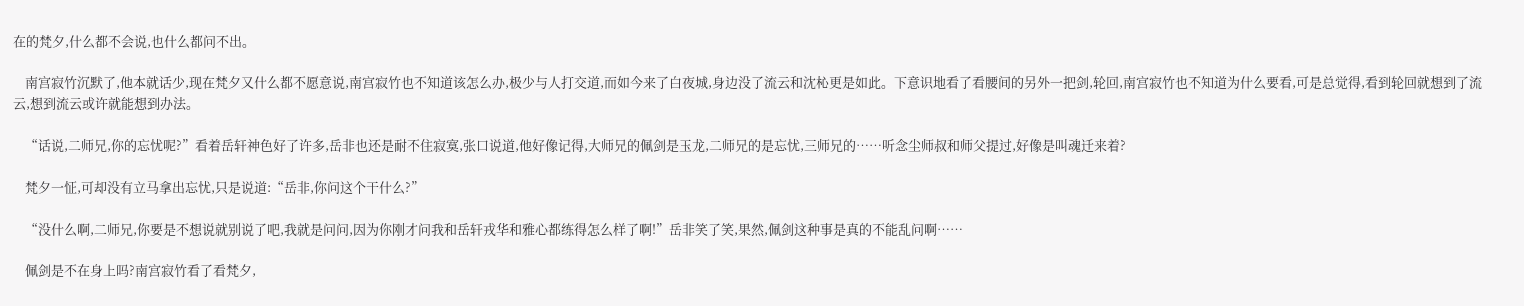在的梵夕,什么都不会说,也什么都问不出。

    南宫寂竹沉默了,他本就话少,现在梵夕又什么都不愿意说,南宫寂竹也不知道该怎么办,极少与人打交道,而如今来了白夜城,身边没了流云和沈杺更是如此。下意识地看了看腰间的另外一把剑,轮回,南宫寂竹也不知道为什么要看,可是总觉得,看到轮回就想到了流云,想到流云或许就能想到办法。

    “话说,二师兄,你的忘忧呢?”看着岳轩神色好了许多,岳非也还是耐不住寂寞,张口说道,他好像记得,大师兄的佩剑是玉龙,二师兄的是忘忧,三师兄的……听念尘师叔和师父提过,好像是叫魂迁来着?

    梵夕一怔,可却没有立马拿出忘忧,只是说道:“岳非,你问这个干什么?”

    “没什么啊,二师兄,你要是不想说就别说了吧,我就是问问,因为你刚才问我和岳轩戎华和雅心都练得怎么样了啊!”岳非笑了笑,果然,佩剑这种事是真的不能乱问啊……

    佩剑是不在身上吗?南宫寂竹看了看梵夕,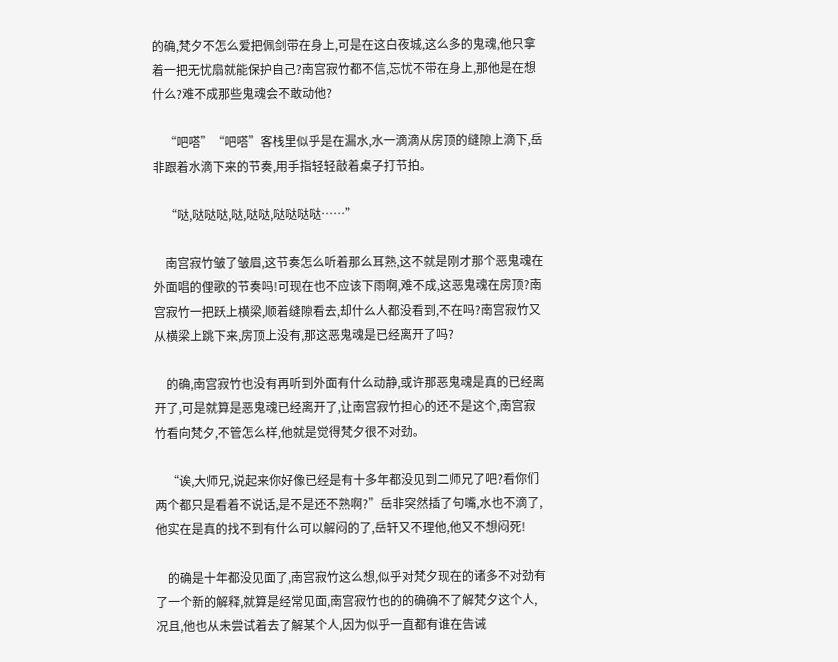的确,梵夕不怎么爱把佩剑带在身上,可是在这白夜城,这么多的鬼魂,他只拿着一把无忧扇就能保护自己?南宫寂竹都不信,忘忧不带在身上,那他是在想什么?难不成那些鬼魂会不敢动他?

    “吧嗒”“吧嗒”客栈里似乎是在漏水,水一滴滴从房顶的缝隙上滴下,岳非跟着水滴下来的节奏,用手指轻轻敲着桌子打节拍。

    “哒,哒哒哒,哒,哒哒,哒哒哒哒……”

    南宫寂竹皱了皱眉,这节奏怎么听着那么耳熟,这不就是刚才那个恶鬼魂在外面唱的俚歌的节奏吗!可现在也不应该下雨啊,难不成,这恶鬼魂在房顶?南宫寂竹一把跃上横梁,顺着缝隙看去,却什么人都没看到,不在吗?南宫寂竹又从横梁上跳下来,房顶上没有,那这恶鬼魂是已经离开了吗?

    的确,南宫寂竹也没有再听到外面有什么动静,或许那恶鬼魂是真的已经离开了,可是就算是恶鬼魂已经离开了,让南宫寂竹担心的还不是这个,南宫寂竹看向梵夕,不管怎么样,他就是觉得梵夕很不对劲。

    “诶,大师兄,说起来你好像已经是有十多年都没见到二师兄了吧?看你们两个都只是看着不说话,是不是还不熟啊?”岳非突然插了句嘴,水也不滴了,他实在是真的找不到有什么可以解闷的了,岳轩又不理他,他又不想闷死!

    的确是十年都没见面了,南宫寂竹这么想,似乎对梵夕现在的诸多不对劲有了一个新的解释,就算是经常见面,南宫寂竹也的的确确不了解梵夕这个人,况且,他也从未尝试着去了解某个人,因为似乎一直都有谁在告诫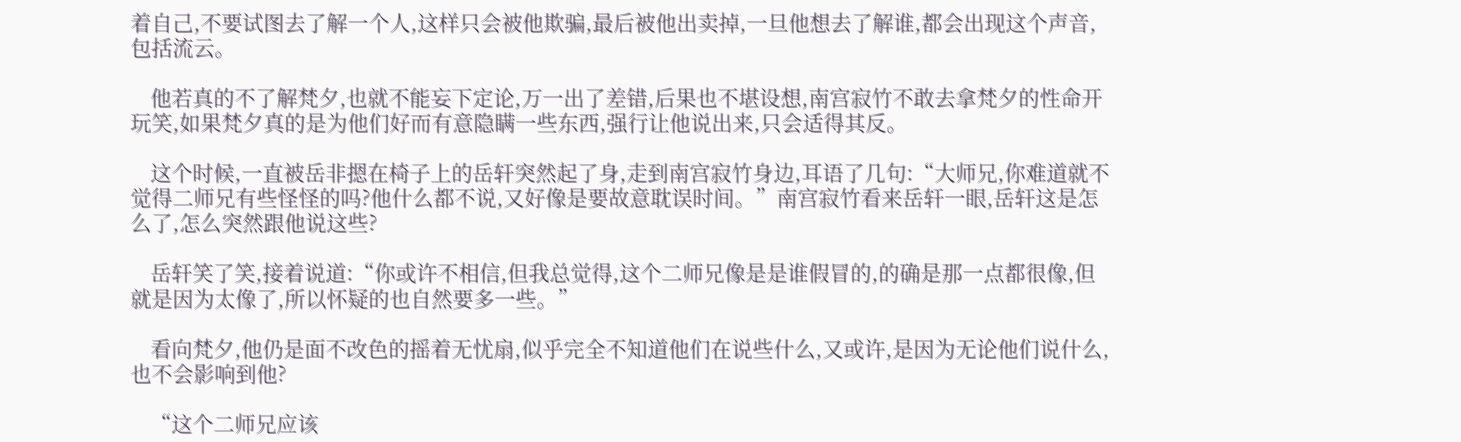着自己,不要试图去了解一个人,这样只会被他欺骗,最后被他出卖掉,一旦他想去了解谁,都会出现这个声音,包括流云。

    他若真的不了解梵夕,也就不能妄下定论,万一出了差错,后果也不堪设想,南宫寂竹不敢去拿梵夕的性命开玩笑,如果梵夕真的是为他们好而有意隐瞒一些东西,强行让他说出来,只会适得其反。

    这个时候,一直被岳非摁在椅子上的岳轩突然起了身,走到南宫寂竹身边,耳语了几句:“大师兄,你难道就不觉得二师兄有些怪怪的吗?他什么都不说,又好像是要故意耽误时间。”南宫寂竹看来岳轩一眼,岳轩这是怎么了,怎么突然跟他说这些?

    岳轩笑了笑,接着说道:“你或许不相信,但我总觉得,这个二师兄像是是谁假冒的,的确是那一点都很像,但就是因为太像了,所以怀疑的也自然要多一些。”

    看向梵夕,他仍是面不改色的摇着无忧扇,似乎完全不知道他们在说些什么,又或许,是因为无论他们说什么,也不会影响到他?

    “这个二师兄应该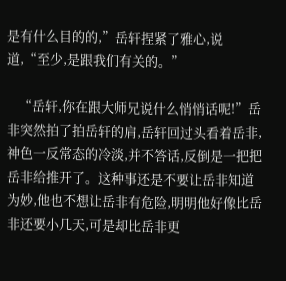是有什么目的的,”岳轩捏紧了雅心,说道,“至少,是跟我们有关的。”

    “岳轩,你在跟大师兄说什么悄悄话呢!”岳非突然拍了拍岳轩的肩,岳轩回过头看着岳非,神色一反常态的冷淡,并不答话,反倒是一把把岳非给推开了。这种事还是不要让岳非知道为妙,他也不想让岳非有危险,明明他好像比岳非还要小几天,可是却比岳非更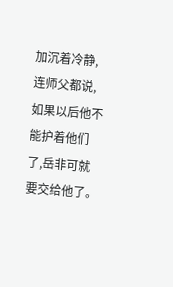加沉着冷静,连师父都说,如果以后他不能护着他们了,岳非可就要交给他了。